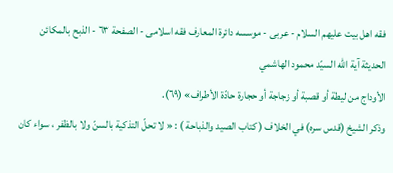فقه اهل بیت علیهم السلام - عربی - موسسه دائرة المعارف فقه اسلامی - الصفحة ٦٣ - الذبح بالمكائن الحديثة آية اللّه السيّد محمود الهاشمي
الأوداج من ليطة أو قصبة أو زجاجة أو حجارة حادّة الأطراف» (٦٩).
وذكر الشيخ (قدس سره) في الخلاف ( كتاب الصيد والذباحة ) : « لا تحلّ التذكية بالسنّ ولا بالظفر ، سواء كان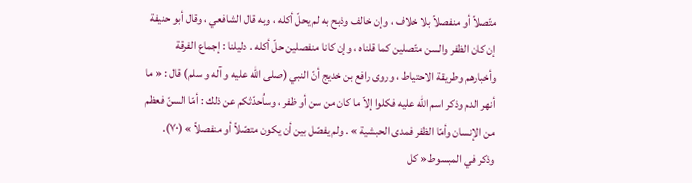متّصلاً أو منفصلاً بلا خلاف ، وإن خالف وذبح به لم يحلّ أكله ، وبه قال الشافعي ، وقال أبو حنيفة إن كان الظفر والسن متّصلين كما قلناه ، وإن كانا منفصلين حلّ أكله . دليلنا : إجماع الفرقة وأخبارهم وطريقة الاحتياط ، وروى رافع بن خديج أنّ النبي (صلى الله عليه و آله و سلم) قال : « ما أنهر الدم وذكر اسم اللّه عليه فكلوا إلاّ ما كان من سن أو ظفر ، وساُحدّثكم عن ذلك : أمّا السنّ فعظم من الإنسان وأمّا الظفر فمدى الحبشية » . ولم يفصّل بين أن يكون متصّلاً أو منفصلاً » (٧٠).
وذكر في المبسوط« كل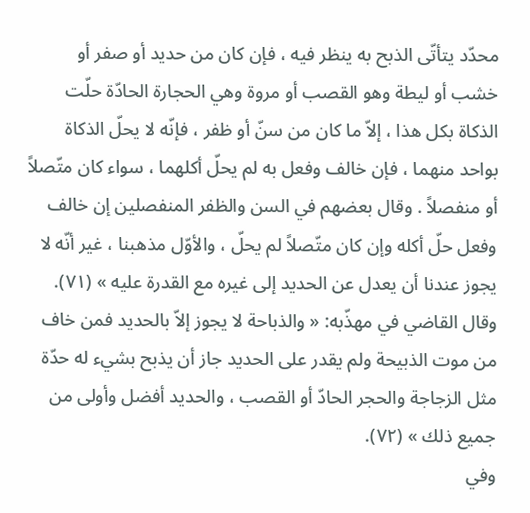محدّد يتأتّى الذبح به ينظر فيه ، فإن كان من حديد أو صفر أو خشب أو ليطة وهو القصب أو مروة وهي الحجارة الحادّة حلّت الذكاة بكل هذا ، إلاّ ما كان من سنّ أو ظفر ، فإنّه لا يحلّ الذكاة بواحد منهما ، فإن خالف وفعل به لم يحلّ أكلهما ، سواء كان متّصلاً أو منفصلاً . وقال بعضهم في السن والظفر المنفصلين إن خالف وفعل حلّ أكله وإن كان متّصلاً لم يحلّ ، والأوّل مذهبنا ، غير أنّه لا يجوز عندنا أن يعدل عن الحديد إلى غيره مع القدرة عليه » (٧١).
وقال القاضي في مهذّبه: « والذباحة لا يجوز إلاّ بالحديد فمن خاف من موت الذبيحة ولم يقدر على الحديد جاز أن يذبح بشيء له حدّة مثل الزجاجة والحجر الحادّ أو القصب ، والحديد أفضل وأولى من جميع ذلك » (٧٢).
وفي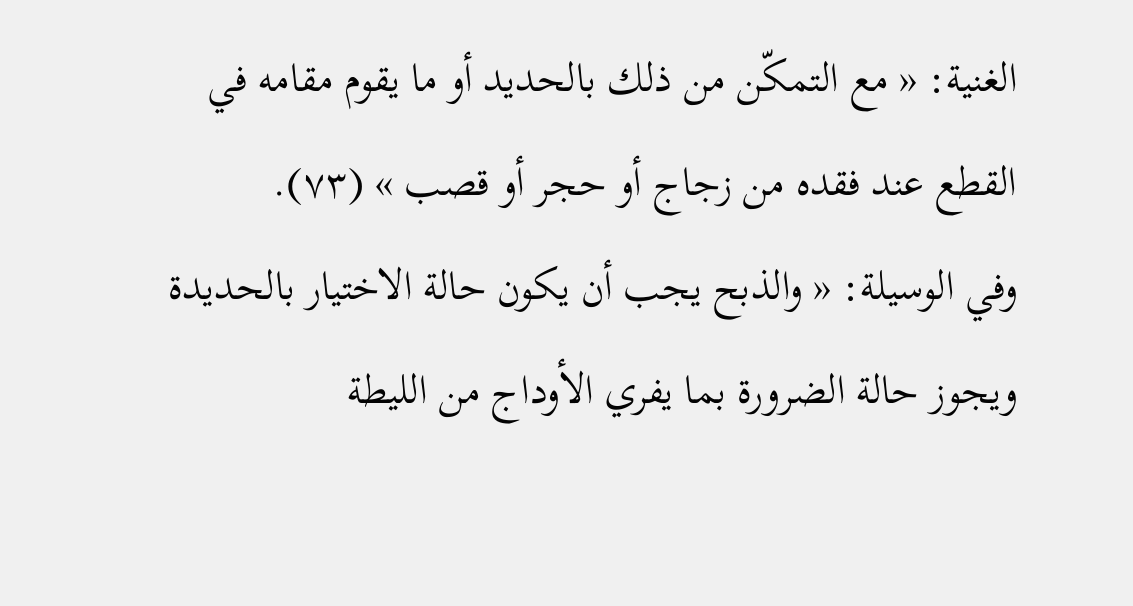الغنية: « مع التمكّن من ذلك بالحديد أو ما يقوم مقامه في القطع عند فقده من زجاج أو حجر أو قصب » (٧٣).
وفي الوسيلة: « والذبح يجب أن يكون حالة الاختيار بالحديدة ويجوز حالة الضرورة بما يفري الأوداج من الليطة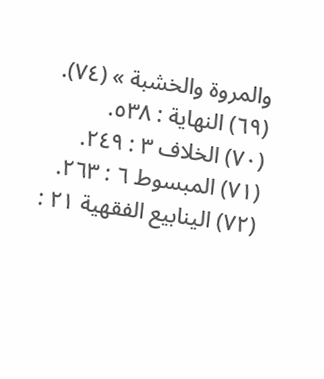والمروة والخشبة » (٧٤).
(٦٩) النهاية : ٥٣٨.
(٧٠) الخلاف ٣ : ٢٤٩.
(٧١) المبسوط ٦ : ٢٦٣.
(٧٢) الينابيع الفقهية ٢١ :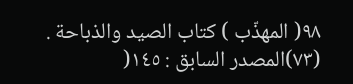٩٨( المهذّب ) كتاب الصيد والذباحة .
(٧٣)المصدر السابق : ١٤٥(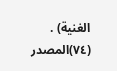الغنية) .
(٧٤)المصدر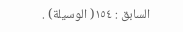السابق : ١٥٤( الوسيلة) .